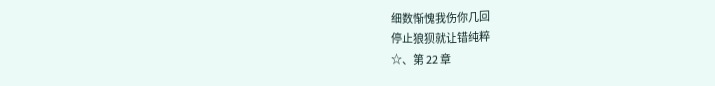细数惭愧我伤你几回
停止狼狈就让错纯粹
☆、第 22 章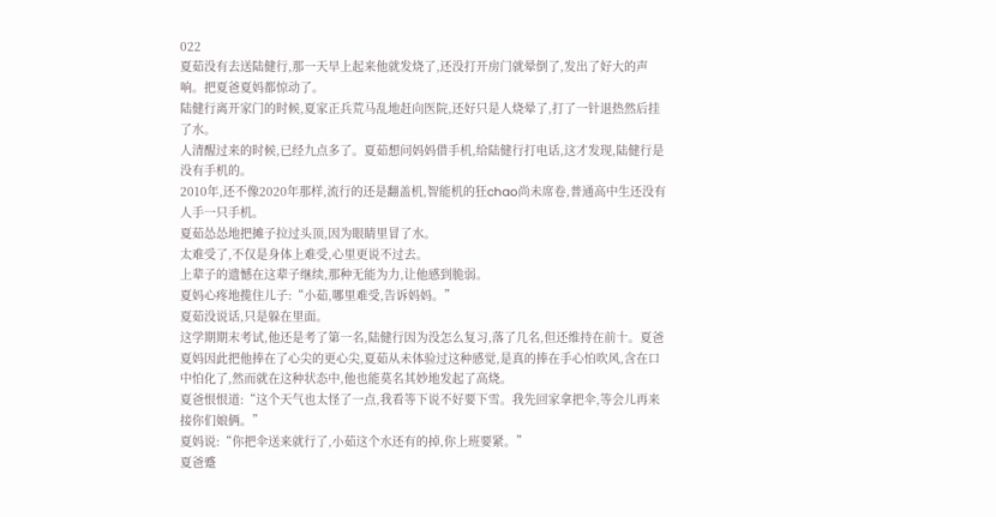022
夏茹没有去送陆健行,那一天早上起来他就发烧了,还没打开房门就晕倒了,发出了好大的声响。把夏爸夏妈都惊动了。
陆健行离开家门的时候,夏家正兵荒马乱地赶向医院,还好只是人烧晕了,打了一针退热然后挂了水。
人清醒过来的时候,已经九点多了。夏茹想问妈妈借手机,给陆健行打电话,这才发现,陆健行是没有手机的。
2010年,还不像2020年那样,流行的还是翻盖机,智能机的狂chao尚未席卷,普通高中生还没有人手一只手机。
夏茹怂怂地把摊子拉过头顶,因为眼睛里冒了水。
太难受了,不仅是身体上难受,心里更说不过去。
上辈子的遗憾在这辈子继续,那种无能为力,让他感到脆弱。
夏妈心疼地揽住儿子:“小茹,哪里难受,告诉妈妈。”
夏茹没说话,只是躲在里面。
这学期期末考试,他还是考了第一名,陆健行因为没怎么复习,落了几名,但还维持在前十。夏爸夏妈因此把他捧在了心尖的更心尖,夏茹从未体验过这种感觉,是真的捧在手心怕吹风,含在口中怕化了,然而就在这种状态中,他也能莫名其妙地发起了高烧。
夏爸恨恨道:“这个天气也太怪了一点,我看等下说不好要下雪。我先回家拿把伞,等会儿再来接你们娘俩。”
夏妈说:“你把伞送来就行了,小茹这个水还有的掉,你上班要紧。”
夏爸蹙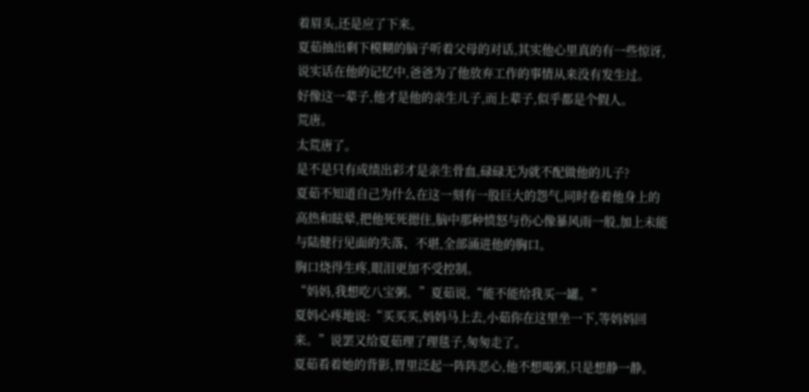着眉头,还是应了下来。
夏茹抽出剩下模糊的脑子听着父母的对话,其实他心里真的有一些惊讶,说实话在他的记忆中,爸爸为了他放弃工作的事情从来没有发生过。
好像这一辈子,他才是他的亲生儿子,而上辈子,似乎都是个假人。
荒唐。
太荒唐了。
是不是只有成绩出彩才是亲生骨血,碌碌无为就不配做他的儿子?
夏茹不知道自己为什么在这一刻有一股巨大的怨气,同时卷着他身上的高热和眩晕,把他死死摁住,脑中那种愤怒与伤心像暴风雨一般,加上未能与陆健行见面的失落、不堪,全部涌进他的胸口。
胸口烧得生疼,眼泪更加不受控制。
“妈妈,我想吃八宝粥。”夏茹说,“能不能给我买一罐。”
夏妈心疼地说:“买买买,妈妈马上去,小茹你在这里坐一下,等妈妈回来。”说罢又给夏茹理了理毯子,匆匆走了。
夏茹看着她的背影,胃里泛起一阵阵恶心,他不想喝粥,只是想静一静。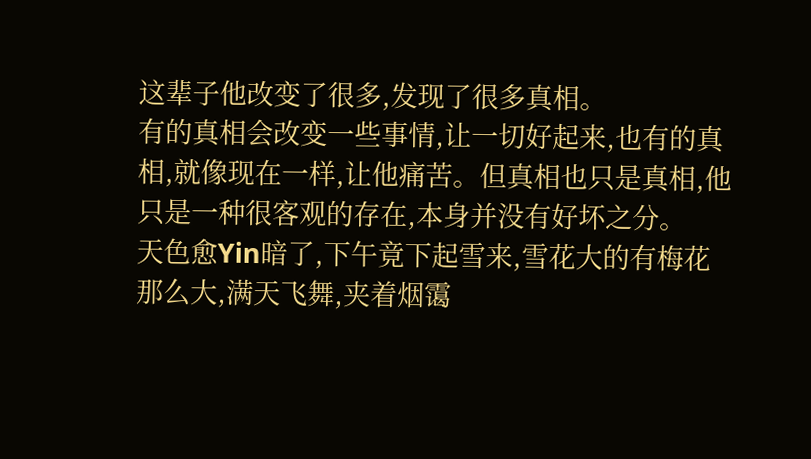这辈子他改变了很多,发现了很多真相。
有的真相会改变一些事情,让一切好起来,也有的真相,就像现在一样,让他痛苦。但真相也只是真相,他只是一种很客观的存在,本身并没有好坏之分。
天色愈Yin暗了,下午竟下起雪来,雪花大的有梅花那么大,满天飞舞,夹着烟霭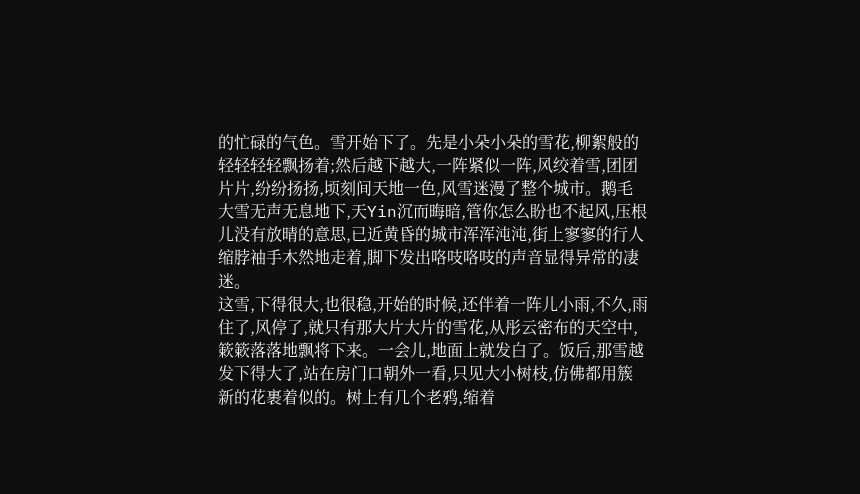的忙碌的气色。雪开始下了。先是小朵小朵的雪花,柳絮般的轻轻轻轻飘扬着;然后越下越大,一阵紧似一阵,风绞着雪,团团片片,纷纷扬扬,顷刻间天地一色,风雪迷漫了整个城市。鹅毛大雪无声无息地下,天Yin沉而晦暗,管你怎么盼也不起风,压根儿没有放晴的意思,已近黄昏的城市浑浑沌沌,街上寥寥的行人缩脖袖手木然地走着,脚下发出咯吱咯吱的声音显得异常的凄迷。
这雪,下得很大,也很稳,开始的时候,还伴着一阵儿小雨,不久,雨住了,风停了,就只有那大片大片的雪花,从彤云密布的天空中,簌簌落落地飘将下来。一会儿,地面上就发白了。饭后,那雪越发下得大了,站在房门口朝外一看,只见大小树枝,仿佛都用簇新的花裹着似的。树上有几个老鸦,缩着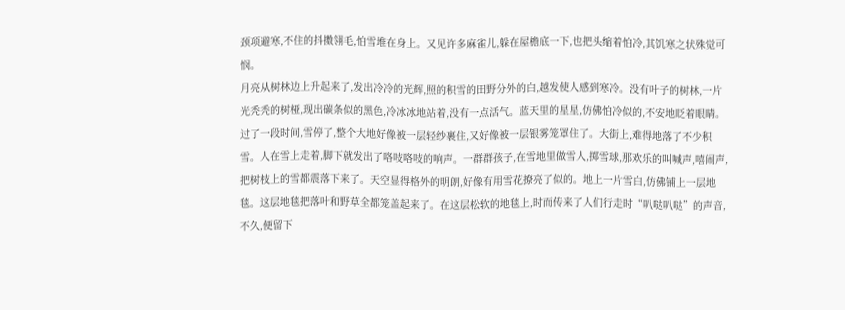颈项避寒,不住的抖擞翎毛,怕雪堆在身上。又见许多麻雀儿,躲在屋檐底一下,也把头缩着怕冷,其饥寒之状殊觉可悯。
月亮从树林边上升起来了,发出冷冷的光辉,照的积雪的田野分外的白,越发使人感到寒冷。没有叶子的树林,一片光秃秃的树桠,现出碳条似的黑色,冷冰冰地站着,没有一点活气。蓝天里的星星,仿佛怕冷似的,不安地眨着眼睛。过了一段时间,雪停了,整个大地好像被一层轻纱裹住,又好像被一层银雾笼罩住了。大街上,难得地落了不少积雪。人在雪上走着,脚下就发出了咯吱咯吱的响声。一群群孩子,在雪地里做雪人,掷雪球,那欢乐的叫喊声,嘻闹声,把树枝上的雪都震落下来了。天空显得格外的明朗,好像有用雪花撩亮了似的。地上一片雪白,仿佛铺上一层地毯。这层地毯把落叶和野草全都笼盖起来了。在这层松软的地毯上,时而传来了人们行走时“叭哒叭哒”的声音,不久,便留下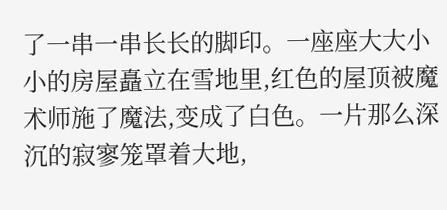了一串一串长长的脚印。一座座大大小小的房屋矗立在雪地里,红色的屋顶被魔术师施了魔法,变成了白色。一片那么深沉的寂寥笼罩着大地,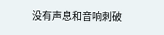没有声息和音响刺破